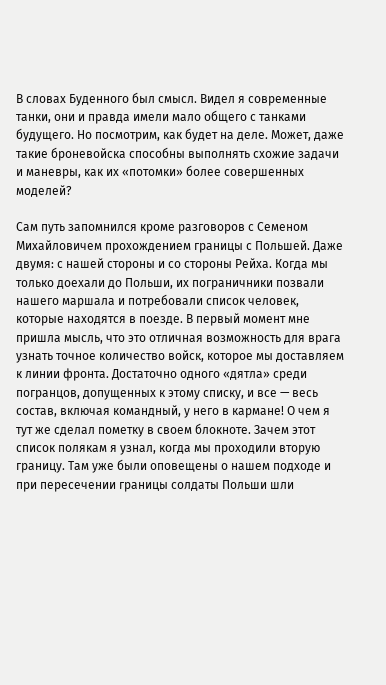В словах Буденного был смысл. Видел я современные танки, они и правда имели мало общего с танками будущего. Но посмотрим, как будет на деле. Может, даже такие броневойска способны выполнять схожие задачи и маневры, как их «потомки» более совершенных моделей?

Сам путь запомнился кроме разговоров с Семеном Михайловичем прохождением границы с Польшей. Даже двумя: с нашей стороны и со стороны Рейха. Когда мы только доехали до Польши, их пограничники позвали нашего маршала и потребовали список человек, которые находятся в поезде. В первый момент мне пришла мысль, что это отличная возможность для врага узнать точное количество войск, которое мы доставляем к линии фронта. Достаточно одного «дятла» среди погранцов, допущенных к этому списку, и все — весь состав, включая командный, у него в кармане! О чем я тут же сделал пометку в своем блокноте. Зачем этот список полякам я узнал, когда мы проходили вторую границу. Там уже были оповещены о нашем подходе и при пересечении границы солдаты Польши шли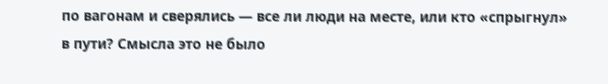по вагонам и сверялись — все ли люди на месте, или кто «спрыгнул» в пути? Смысла это не было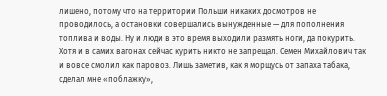лишено, потому что на территории Польши никаких досмотров не проводилось, а остановки совершались вынужденные — для пополнения топлива и воды. Ну и люди в это время выходили размять ноги, да покурить. Хотя и в самих вагонах сейчас курить никто не запрещал. Семен Михайлович так и вовсе смолил как паровоз. Лишь заметив, как я морщусь от запаха табака, сделал мне «поблажку»,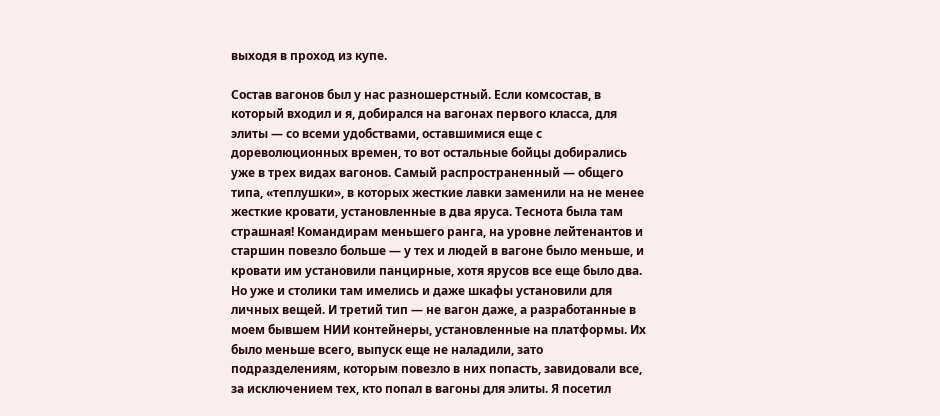выходя в проход из купе.

Состав вагонов был у нас разношерстный. Если комсостав, в который входил и я, добирался на вагонах первого класса, для элиты — со всеми удобствами, оставшимися еще с дореволюционных времен, то вот остальные бойцы добирались уже в трех видах вагонов. Самый распространенный — общего типа, «теплушки», в которых жесткие лавки заменили на не менее жесткие кровати, установленные в два яруса. Теснота была там страшная! Командирам меньшего ранга, на уровне лейтенантов и старшин повезло больше — у тех и людей в вагоне было меньше, и кровати им установили панцирные, хотя ярусов все еще было два. Но уже и столики там имелись и даже шкафы установили для личных вещей. И третий тип — не вагон даже, а разработанные в моем бывшем НИИ контейнеры, установленные на платформы. Их было меньше всего, выпуск еще не наладили, зато подразделениям, которым повезло в них попасть, завидовали все, за исключением тех, кто попал в вагоны для элиты. Я посетил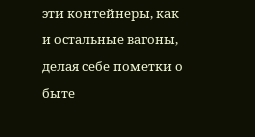эти контейнеры, как и остальные вагоны, делая себе пометки о быте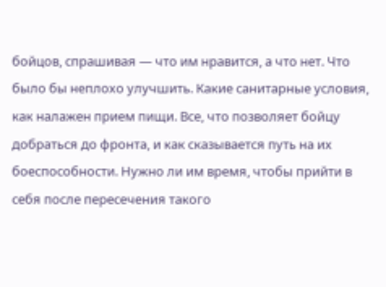бойцов, спрашивая — что им нравится, а что нет. Что было бы неплохо улучшить. Какие санитарные условия, как налажен прием пищи. Все, что позволяет бойцу добраться до фронта, и как сказывается путь на их боеспособности. Нужно ли им время, чтобы прийти в себя после пересечения такого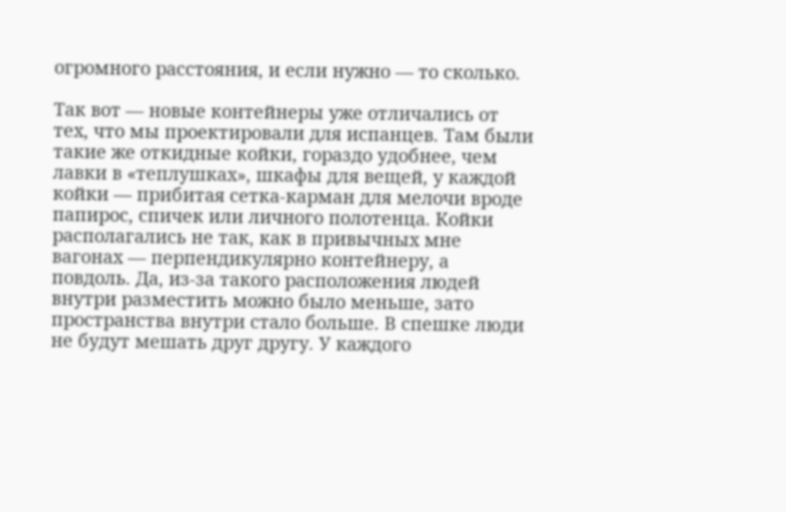огромного расстояния, и если нужно — то сколько.

Так вот — новые контейнеры уже отличались от тех, что мы проектировали для испанцев. Там были такие же откидные койки, гораздо удобнее, чем лавки в «теплушках», шкафы для вещей, у каждой койки — прибитая сетка-карман для мелочи вроде папирос, спичек или личного полотенца. Койки располагались не так, как в привычных мне вагонах — перпендикулярно контейнеру, а повдоль. Да, из-за такого расположения людей внутри разместить можно было меньше, зато пространства внутри стало больше. В спешке люди не будут мешать друг другу. У каждого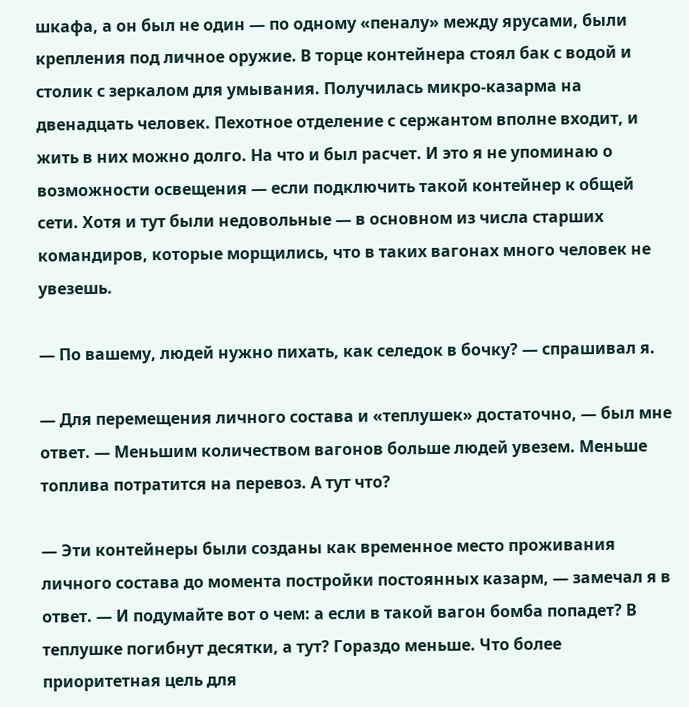шкафа, а он был не один — по одному «пеналу» между ярусами, были крепления под личное оружие. В торце контейнера стоял бак с водой и столик с зеркалом для умывания. Получилась микро-казарма на двенадцать человек. Пехотное отделение с сержантом вполне входит, и жить в них можно долго. На что и был расчет. И это я не упоминаю о возможности освещения — если подключить такой контейнер к общей сети. Хотя и тут были недовольные — в основном из числа старших командиров, которые морщились, что в таких вагонах много человек не увезешь.

— По вашему, людей нужно пихать, как селедок в бочку? — спрашивал я.

— Для перемещения личного состава и «теплушек» достаточно, — был мне ответ. — Меньшим количеством вагонов больше людей увезем. Меньше топлива потратится на перевоз. А тут что?

— Эти контейнеры были созданы как временное место проживания личного состава до момента постройки постоянных казарм, — замечал я в ответ. — И подумайте вот о чем: а если в такой вагон бомба попадет? В теплушке погибнут десятки, а тут? Гораздо меньше. Что более приоритетная цель для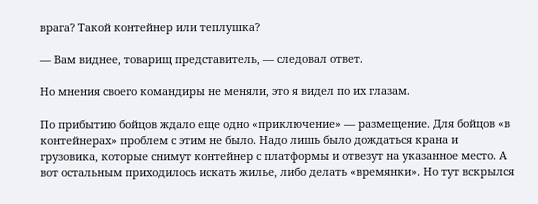врага? Такой контейнер или теплушка?

— Вам виднее, товарищ представитель, — следовал ответ.

Но мнения своего командиры не меняли, это я видел по их глазам.

По прибытию бойцов ждало еще одно «приключение» — размещение. Для бойцов «в контейнерах» проблем с этим не было. Надо лишь было дождаться крана и грузовика, которые снимут контейнер с платформы и отвезут на указанное место. А вот остальным приходилось искать жилье, либо делать «времянки». Но тут вскрылся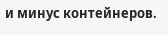и минус контейнеров.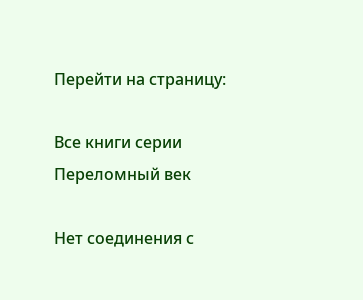Перейти на страницу:

Все книги серии Переломный век

Нет соединения с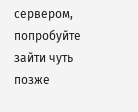сервером, попробуйте зайти чуть позже